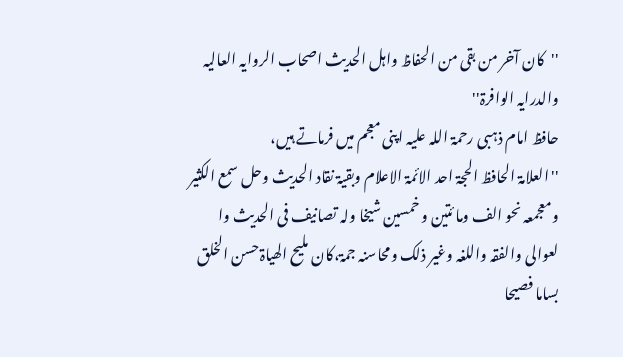''کان آخر من بقی من الحفاظ واہل الحدیث اصحاب الروایہ العالیہ والدرایہ الوافرۃ''
حافظ امام ذہبی رحمۃ اللہ علیہ اپنی معجم میں فرماتے ہیں،
''العلامۃ الحافظ الحجۃ احد الائمۃ الاعلام وبقیۃ نقاد الحدیث وحل سمع الکثیر ومعجمعہ نحو الف وما ئتین و خمسین شیخا ولہ تصانیف فی الحدیث وا لعوالی والفقہ واللغہ وغیر ذلک ومحاسنہ جمۃ،کان ملیح الھیاۃحسن الخلق بساما فصیحا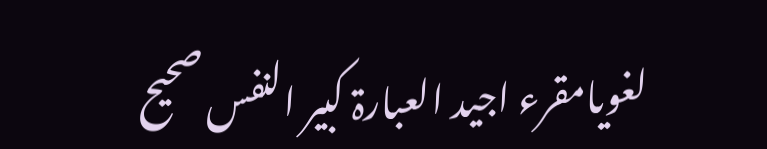لغویامقرء اجید العبارۃ کبیر النفس صحیح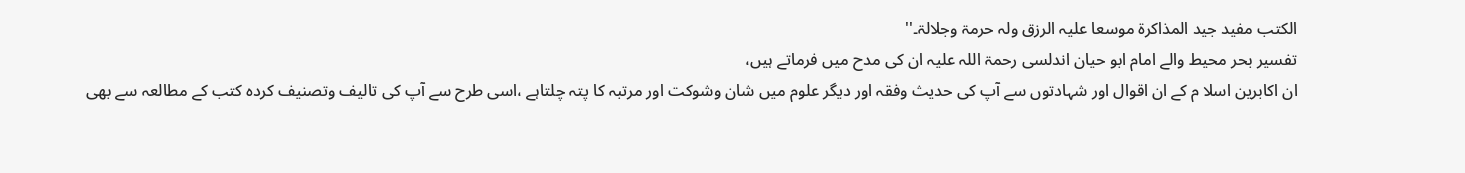الکتب مفید جید المذاکرۃ موسعا علیہ الرزق ولہ حرمۃ وجلالۃ۔''
تفسیر بحر محیط والے امام ابو حیان اندلسی رحمۃ اللہ علیہ ان کی مدح میں فرماتے ہیں،
ان اکابرین اسلا م کے ان اقوال اور شہادتوں سے آپ کی حدیث وفقہ اور دیگر علوم میں شان وشوکت اور مرتبہ کا پتہ چلتاہے ،اسی طرح سے آپ کی تالیف وتصنیف کردہ کتب کے مطالعہ سے بھی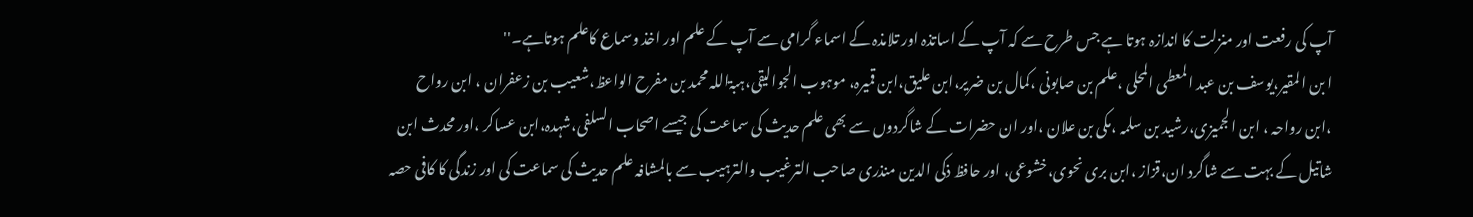آپ کی رفعت اور منزلت کا اندازہ ہوتا ہے جس طرح سے کہ آپ کے اساتذہ اور تلامذہ کے اسماء گرامی سے آپ کے علم اور اخذ وسماع کاعلم ہوتاہے۔''
ا بن ا لمقیر،یوسف بن عبد المعطی المحلی ،علم بن صابونی ،کمال بن ضریر،ابن علیق،ابن قمیرہ، موہوب الجوالیقی،ہبۃاللہ محمد بن مفرح الواعظ،شعیب بن زعفران ، ابن رواح ،ابن رواحہ ، ابن الجمیزی،رشید بن سلمہ ،مکی بن علان ،اور ان حضرات کے شاگردوں سے بھی علم حدیث کی سماعت کی جیسے اصحاب السلفی،شہدہ،ابن عساکر ،اور محدث ابن شاتیل کے بہت سے شاگرد ان،قزاز ،ابن بری نحوی،خشوعی، اور حافظ ذکی الدین منذری صاحب الترغیب والترہیب سے بالمشافہ علم حدیث کی سماعت کی اور زندگی کا کافی حصہ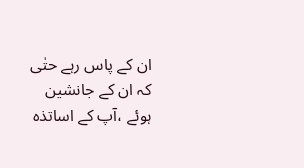ان کے پاس رہے حتٰی کہ ان کے جانشین ہوئے ،آپ کے اساتذہ